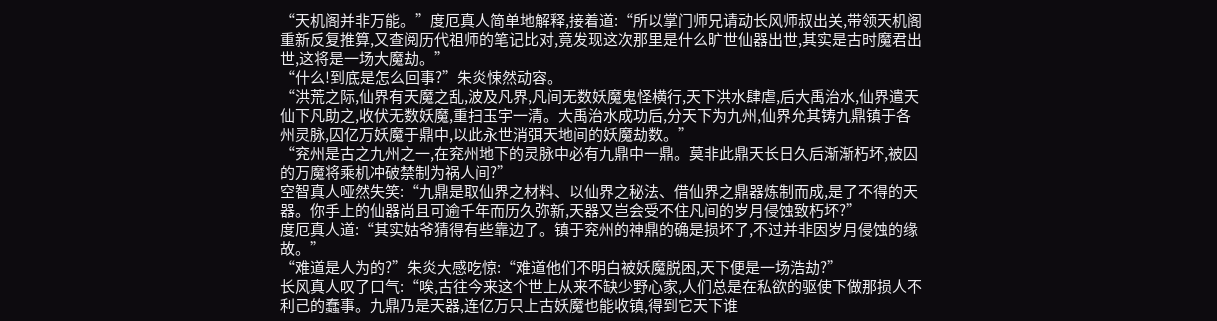“天机阁并非万能。”度厄真人简单地解释,接着道:“所以掌门师兄请动长风师叔出关,带领天机阁重新反复推算,又查阅历代祖师的笔记比对,竟发现这次那里是什么旷世仙器出世,其实是古时魔君出世,这将是一场大魔劫。”
“什么!到底是怎么回事?”朱炎悚然动容。
“洪荒之际,仙界有天魔之乱,波及凡界,凡间无数妖魔鬼怪横行,天下洪水肆虐,后大禹治水,仙界遣天仙下凡助之,收伏无数妖魔,重扫玉宇一清。大禹治水成功后,分天下为九州,仙界允其铸九鼎镇于各州灵脉,囚亿万妖魔于鼎中,以此永世消弭天地间的妖魔劫数。”
“兖州是古之九州之一,在兖州地下的灵脉中必有九鼎中一鼎。莫非此鼎天长日久后渐渐朽坏,被囚的万魔将乘机冲破禁制为祸人间?”
空智真人哑然失笑:“九鼎是取仙界之材料、以仙界之秘法、借仙界之鼎器炼制而成,是了不得的天器。你手上的仙器尚且可逾千年而历久弥新,天器又岂会受不住凡间的岁月侵蚀致朽坏?”
度厄真人道:“其实姑爷猜得有些靠边了。镇于兖州的神鼎的确是损坏了,不过并非因岁月侵蚀的缘故。”
“难道是人为的?”朱炎大感吃惊:“难道他们不明白被妖魔脱困,天下便是一场浩劫?”
长风真人叹了口气:“唉,古往今来这个世上从来不缺少野心家,人们总是在私欲的驱使下做那损人不利己的蠢事。九鼎乃是天器,连亿万只上古妖魔也能收镇,得到它天下谁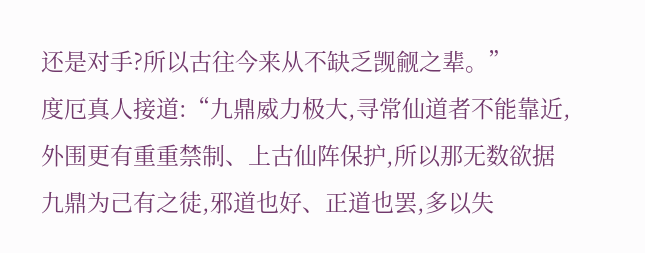还是对手?所以古往今来从不缺乏觊觎之辈。”
度厄真人接道:“九鼎威力极大,寻常仙道者不能靠近,外围更有重重禁制、上古仙阵保护,所以那无数欲据九鼎为己有之徒,邪道也好、正道也罢,多以失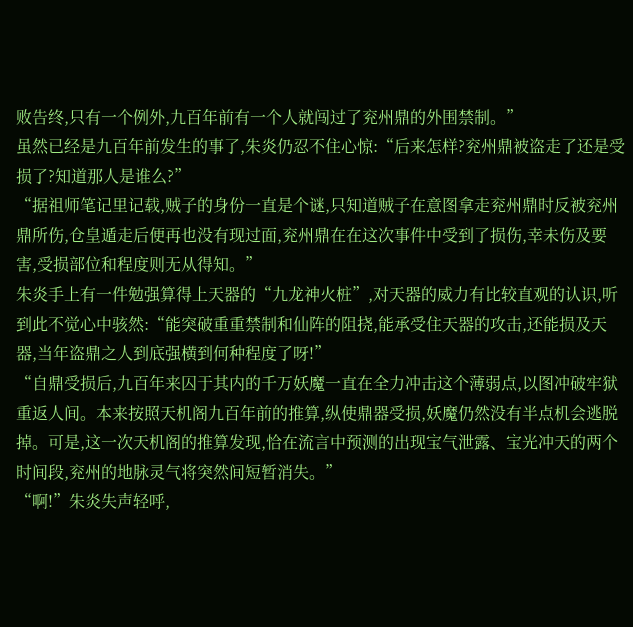败告终,只有一个例外,九百年前有一个人就闯过了兖州鼎的外围禁制。”
虽然已经是九百年前发生的事了,朱炎仍忍不住心惊:“后来怎样?兖州鼎被盗走了还是受损了?知道那人是谁么?”
“据祖师笔记里记载,贼子的身份一直是个谜,只知道贼子在意图拿走兖州鼎时反被兖州鼎所伤,仓皇遁走后便再也没有现过面,兖州鼎在在这次事件中受到了损伤,幸未伤及要害,受损部位和程度则无从得知。”
朱炎手上有一件勉强算得上天器的“九龙神火桩”,对天器的威力有比较直观的认识,听到此不觉心中骇然:“能突破重重禁制和仙阵的阻挠,能承受住天器的攻击,还能损及天器,当年盗鼎之人到底强横到何种程度了呀!”
“自鼎受损后,九百年来囚于其内的千万妖魔一直在全力冲击这个薄弱点,以图冲破牢狱重返人间。本来按照天机阁九百年前的推算,纵使鼎器受损,妖魔仍然没有半点机会逃脱掉。可是,这一次天机阁的推算发现,恰在流言中预测的出现宝气泄露、宝光冲天的两个时间段,兖州的地脉灵气将突然间短暂消失。”
“啊!”朱炎失声轻呼,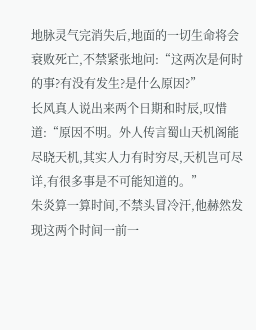地脉灵气完消失后,地面的一切生命将会衰败死亡,不禁紧张地问:“这两次是何时的事?有没有发生?是什么原因?”
长风真人说出来两个日期和时辰,叹惜道:“原因不明。外人传言蜀山天机阁能尽晓天机,其实人力有时穷尽,天机岂可尽详,有很多事是不可能知道的。”
朱炎算一算时间,不禁头冒冷汗,他赫然发现这两个时间一前一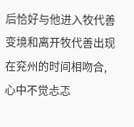后恰好与他进入牧代善变境和离开牧代善出现在兖州的时间相吻合,心中不觉忐忑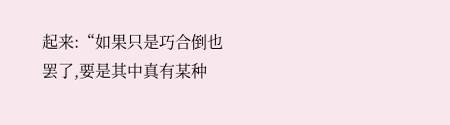起来:“如果只是巧合倒也罢了,要是其中真有某种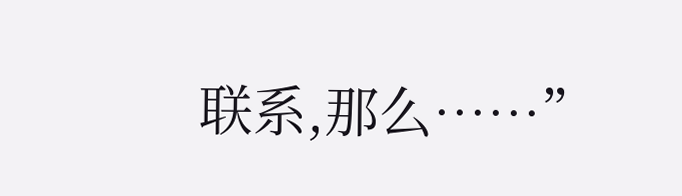联系,那么……”